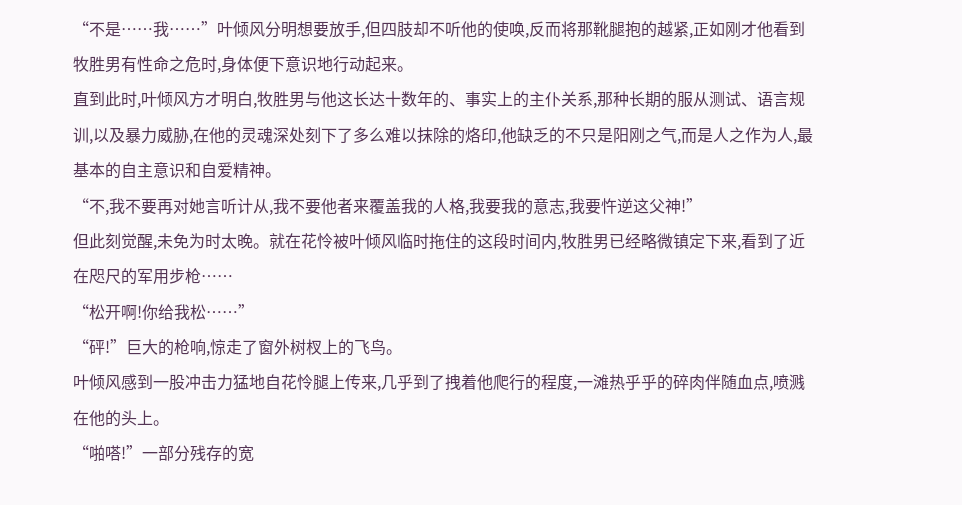“不是……我……”叶倾风分明想要放手,但四肢却不听他的使唤,反而将那靴腿抱的越紧,正如刚才他看到牧胜男有性命之危时,身体便下意识地行动起来。
直到此时,叶倾风方才明白,牧胜男与他这长达十数年的、事实上的主仆关系,那种长期的服从测试、语言规训,以及暴力威胁,在他的灵魂深处刻下了多么难以抹除的烙印,他缺乏的不只是阳刚之气,而是人之作为人,最基本的自主意识和自爱精神。
“不,我不要再对她言听计从,我不要他者来覆盖我的人格,我要我的意志,我要忤逆这父神!”
但此刻觉醒,未免为时太晚。就在花怜被叶倾风临时拖住的这段时间内,牧胜男已经略微镇定下来,看到了近在咫尺的军用步枪……
“松开啊!你给我松……”
“砰!”巨大的枪响,惊走了窗外树杈上的飞鸟。
叶倾风感到一股冲击力猛地自花怜腿上传来,几乎到了拽着他爬行的程度,一滩热乎乎的碎肉伴随血点,喷溅在他的头上。
“啪嗒!”一部分残存的宽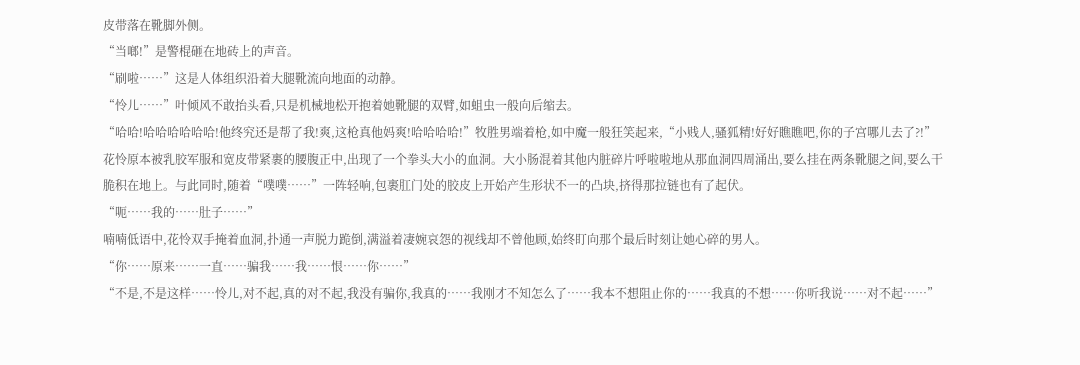皮带落在靴脚外侧。
“当啷!”是警棍砸在地砖上的声音。
“刷啦……”这是人体组织沿着大腿靴流向地面的动静。
“怜儿……”叶倾风不敢抬头看,只是机械地松开抱着她靴腿的双臂,如蛆虫一般向后缩去。
“哈哈!哈哈哈哈哈哈!他终究还是帮了我!爽,这枪真他妈爽!哈哈哈哈!”牧胜男端着枪,如中魔一般狂笑起来,“小贱人,骚狐精!好好瞧瞧吧,你的子宫哪儿去了?!”
花怜原本被乳胶军服和宽皮带紧裹的腰腹正中,出现了一个拳头大小的血洞。大小肠混着其他内脏碎片呼啦啦地从那血洞四周涌出,要么挂在两条靴腿之间,要么干脆积在地上。与此同时,随着“噗噗……”一阵轻响,包裹肛门处的胶皮上开始产生形状不一的凸块,挤得那拉链也有了起伏。
“呃……我的……肚子……”
喃喃低语中,花怜双手掩着血洞,扑通一声脱力跪倒,满溢着凄婉哀怨的视线却不曾他顾,始终盯向那个最后时刻让她心碎的男人。
“你……原来……一直……骗我……我……恨……你……”
“不是,不是这样……怜儿,对不起,真的对不起,我没有骗你,我真的……我刚才不知怎么了……我本不想阻止你的……我真的不想……你听我说……对不起……”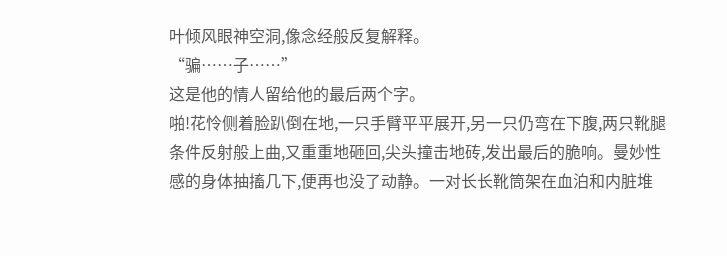叶倾风眼神空洞,像念经般反复解释。
“骗……子……”
这是他的情人留给他的最后两个字。
啪!花怜侧着脸趴倒在地,一只手臂平平展开,另一只仍弯在下腹,两只靴腿条件反射般上曲,又重重地砸回,尖头撞击地砖,发出最后的脆响。曼妙性感的身体抽搐几下,便再也没了动静。一对长长靴筒架在血泊和内脏堆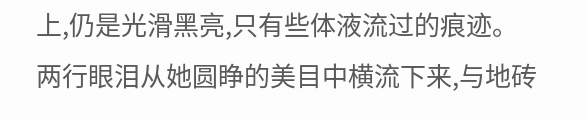上,仍是光滑黑亮,只有些体液流过的痕迹。
两行眼泪从她圆睁的美目中横流下来,与地砖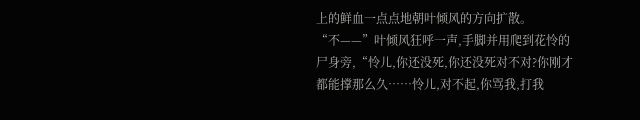上的鲜血一点点地朝叶倾风的方向扩散。
“不——”叶倾风狂呼一声,手脚并用爬到花怜的尸身旁,“怜儿,你还没死,你还没死对不对?你刚才都能撑那么久……怜儿,对不起,你骂我,打我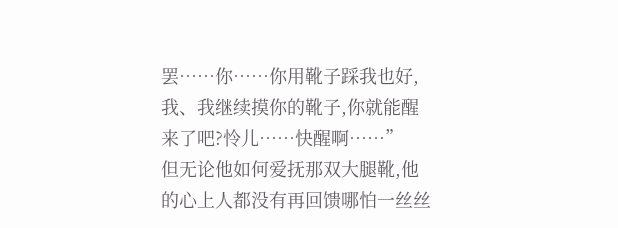罢……你……你用靴子踩我也好,我、我继续摸你的靴子,你就能醒来了吧?怜儿……快醒啊……”
但无论他如何爱抚那双大腿靴,他的心上人都没有再回馈哪怕一丝丝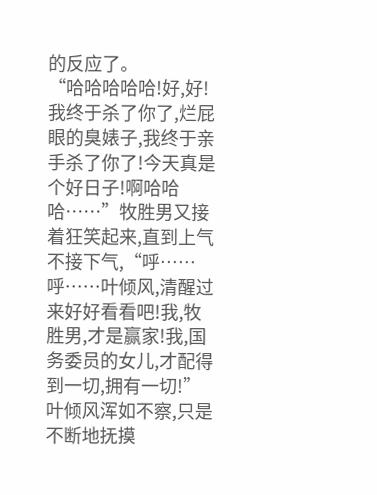的反应了。
“哈哈哈哈哈!好,好!我终于杀了你了,烂屁眼的臭婊子,我终于亲手杀了你了!今天真是个好日子!啊哈哈哈……”牧胜男又接着狂笑起来,直到上气不接下气,“呼……呼……叶倾风,清醒过来好好看看吧!我,牧胜男,才是赢家!我,国务委员的女儿,才配得到一切,拥有一切!”
叶倾风浑如不察,只是不断地抚摸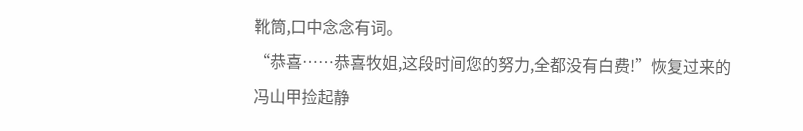靴筒,口中念念有词。
“恭喜……恭喜牧姐,这段时间您的努力,全都没有白费!”恢复过来的冯山甲捡起静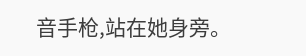音手枪,站在她身旁。